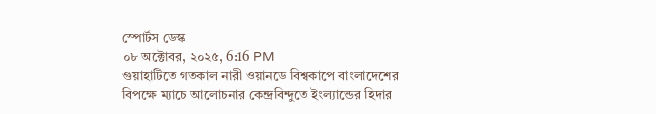স্পোর্টস ডেস্ক
০৮ অক্টোবর, ২০২৫, 6:16 PM
গুয়াহাটিতে গতকাল নারী ওয়ানডে বিশ্বকাপে বাংলাদেশের বিপক্ষে ম্যাচে আলোচনার কেন্দ্রবিন্দুতে ইংল্যান্ডের হিদার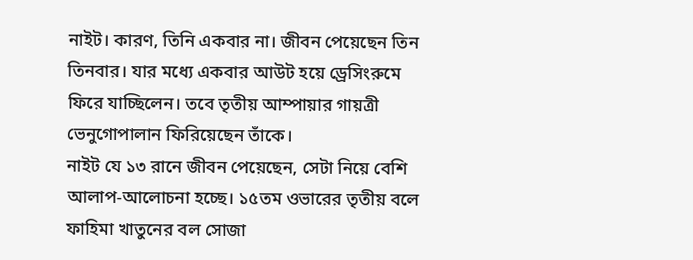নাইট। কারণ, তিনি একবার না। জীবন পেয়েছেন তিন তিনবার। যার মধ্যে একবার আউট হয়ে ড্রেসিংরুমে ফিরে যাচ্ছিলেন। তবে তৃতীয় আম্পায়ার গায়ত্রী ভেনুগোপালান ফিরিয়েছেন তাঁকে।
নাইট যে ১৩ রানে জীবন পেয়েছেন, সেটা নিয়ে বেশি আলাপ-আলোচনা হচ্ছে। ১৫তম ওভারের তৃতীয় বলে ফাহিমা খাতুনের বল সোজা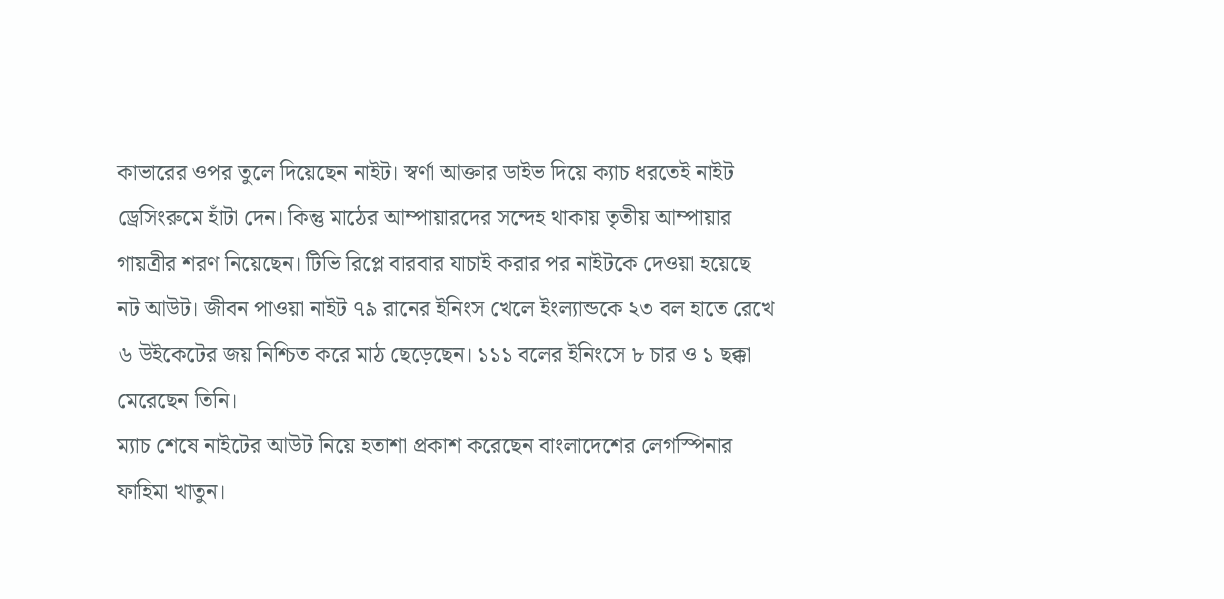কাভারের ওপর তুলে দিয়েছেন নাইট। স্বর্ণা আক্তার ডাইভ দিয়ে ক্যাচ ধরতেই নাইট ড্রেসিংরুমে হাঁটা দেন। কিন্তু মাঠের আম্পায়ারদের সন্দেহ থাকায় তৃতীয় আম্পায়ার গায়ত্রীর শরণ নিয়েছেন। টিভি রিপ্লে বারবার যাচাই করার পর নাইটকে দেওয়া হয়েছে নট আউট। জীবন পাওয়া নাইট ৭৯ রানের ইনিংস খেলে ইংল্যান্ডকে ২৩ বল হাতে রেখে ৬ উইকেটের জয় নিশ্চিত করে মাঠ ছেড়েছেন। ১১১ বলের ইনিংসে ৮ চার ও ১ ছক্কা মেরেছেন তিনি।
ম্যাচ শেষে নাইটের আউট নিয়ে হতাশা প্রকাশ করেছেন বাংলাদেশের লেগস্পিনার ফাহিমা খাতুন।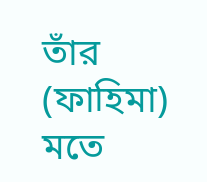তাঁর (ফাহিমা) মতে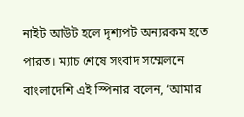নাইট আউট হলে দৃশ্যপট অন্যরকম হতে পারত। ম্যাচ শেষে সংবাদ সম্মেলনে বাংলাদেশি এই স্পিনার বলেন, ‘আমার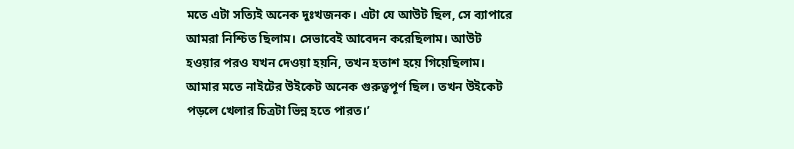মতে এটা সত্যিই অনেক দুঃখজনক। এটা যে আউট ছিল, সে ব্যাপারে আমরা নিশ্চিত ছিলাম। সেভাবেই আবেদন করেছিলাম। আউট হওয়ার পরও যখন দেওয়া হয়নি, তখন হতাশ হয়ে গিয়েছিলাম। আমার মতে নাইটের উইকেট অনেক গুরুত্বপূর্ণ ছিল। তখন উইকেট পড়লে খেলার চিত্রটা ভিন্ন হতে পারত।’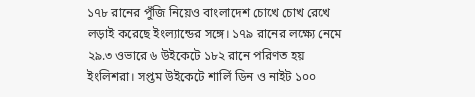১৭৮ রানের পুঁজি নিয়েও বাংলাদেশ চোখে চোখ রেখে লড়াই করেছে ইংল্যান্ডের সঙ্গে। ১৭৯ রানের লক্ষ্যে নেমে ২৯.৩ ওভারে ৬ উইকেটে ১৮২ রানে পরিণত হয় ইংলিশরা। সপ্তম উইকেটে শার্লি ডিন ও নাইট ১০০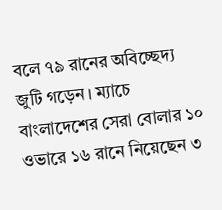বলে ৭৯ রানের অবিচ্ছেদ্য জুটি গড়েন। ম্যাচে বাংলাদেশের সেরা বোলার ১০ ওভারে ১৬ রানে নিয়েছেন ৩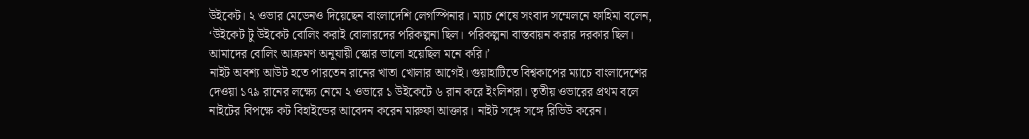উইকেট। ২ ওভার মেডেনও দিয়েছেন বাংলাদেশি লেগস্পিনার। ম্যাচ শেষে সংবাদ সম্মেলনে ফাহিমা বলেন, ‘উইকেট টু উইকেট বোলিং করাই বোলারদের পরিকল্পনা ছিল। পরিকল্পনা বাস্তবায়ন করার দরকার ছিল। আমাদের বোলিং আক্রমণ অনুযায়ী স্কোর ভালো হয়েছিল মনে করি।’
নাইট অবশ্য আউট হতে পারতেন রানের খাতা খোলার আগেই। গুয়াহাটিতে বিশ্বকাপের ম্যাচে বাংলাদেশের দেওয়া ১৭৯ রানের লক্ষ্যে নেমে ২ ওভারে ১ উইকেটে ৬ রান করে ইংলিশরা। তৃতীয় ওভারের প্রথম বলে নাইটের বিপক্ষে কট বিহাইন্ডের আবেদন করেন মারুফা আক্তার। নাইট সঙ্গে সঙ্গে রিভিউ করেন।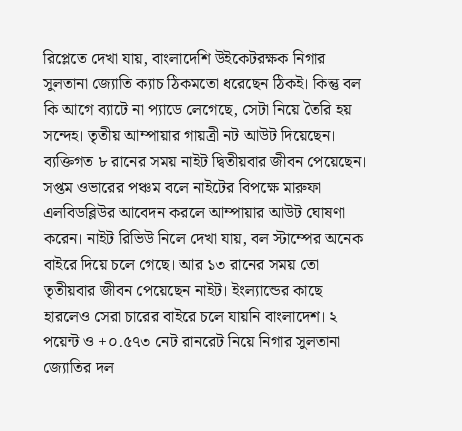রিপ্লেতে দেখা যায়, বাংলাদেশি উইকেটরক্ষক নিগার সুলতানা জ্যোতি ক্যাচ ঠিকমতো ধরেছেন ঠিকই। কিন্তু বল কি আগে ব্যাটে না প্যাডে লেগেছে, সেটা নিয়ে তৈরি হয় সন্দেহ। তৃতীয় আম্পায়ার গায়ত্রী নট আউট দিয়েছেন।
ব্যক্তিগত ৮ রানের সময় নাইট দ্বিতীয়বার জীবন পেয়েছেন। সপ্তম ওভারের পঞ্চম বলে নাইটের বিপক্ষে মারুফা এলবিডব্লিউর আবেদন করলে আম্পায়ার আউট ঘোষণা করেন। নাইট রিভিউ নিলে দেখা যায়, বল স্টাম্পের অনেক বাইরে দিয়ে চলে গেছে। আর ১৩ রানের সময় তো তৃতীয়বার জীবন পেয়েছেন নাইট। ইংল্যান্ডের কাছে হারলেও সেরা চারের বাইরে চলে যায়নি বাংলাদেশ। ২ পয়েন্ট ও +০.৫৭৩ নেট রানরেট নিয়ে নিগার সুলতানা জ্যোতির দল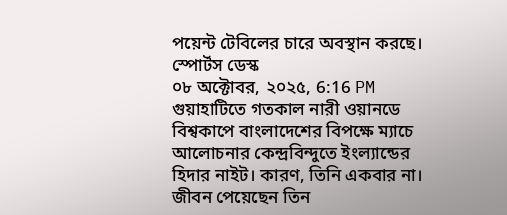পয়েন্ট টেবিলের চারে অবস্থান করছে।
স্পোর্টস ডেস্ক
০৮ অক্টোবর, ২০২৫, 6:16 PM
গুয়াহাটিতে গতকাল নারী ওয়ানডে বিশ্বকাপে বাংলাদেশের বিপক্ষে ম্যাচে আলোচনার কেন্দ্রবিন্দুতে ইংল্যান্ডের হিদার নাইট। কারণ, তিনি একবার না। জীবন পেয়েছেন তিন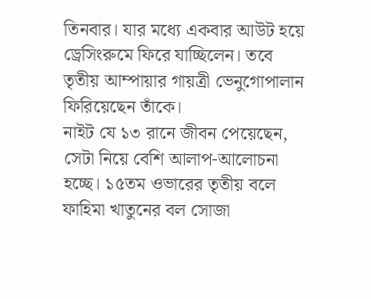তিনবার। যার মধ্যে একবার আউট হয়ে ড্রেসিংরুমে ফিরে যাচ্ছিলেন। তবে তৃতীয় আম্পায়ার গায়ত্রী ভেনুগোপালান ফিরিয়েছেন তাঁকে।
নাইট যে ১৩ রানে জীবন পেয়েছেন, সেটা নিয়ে বেশি আলাপ-আলোচনা হচ্ছে। ১৫তম ওভারের তৃতীয় বলে ফাহিমা খাতুনের বল সোজা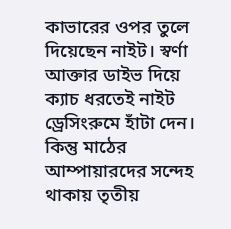কাভারের ওপর তুলে দিয়েছেন নাইট। স্বর্ণা আক্তার ডাইভ দিয়ে ক্যাচ ধরতেই নাইট ড্রেসিংরুমে হাঁটা দেন। কিন্তু মাঠের আম্পায়ারদের সন্দেহ থাকায় তৃতীয়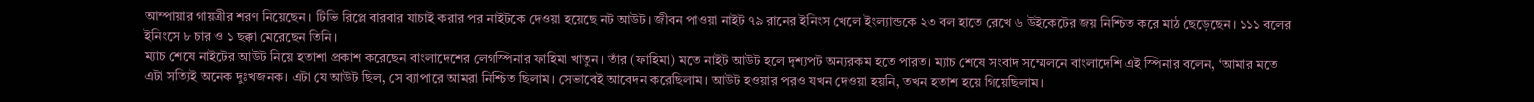আম্পায়ার গায়ত্রীর শরণ নিয়েছেন। টিভি রিপ্লে বারবার যাচাই করার পর নাইটকে দেওয়া হয়েছে নট আউট। জীবন পাওয়া নাইট ৭৯ রানের ইনিংস খেলে ইংল্যান্ডকে ২৩ বল হাতে রেখে ৬ উইকেটের জয় নিশ্চিত করে মাঠ ছেড়েছেন। ১১১ বলের ইনিংসে ৮ চার ও ১ ছক্কা মেরেছেন তিনি।
ম্যাচ শেষে নাইটের আউট নিয়ে হতাশা প্রকাশ করেছেন বাংলাদেশের লেগস্পিনার ফাহিমা খাতুন। তাঁর (ফাহিমা) মতে নাইট আউট হলে দৃশ্যপট অন্যরকম হতে পারত। ম্যাচ শেষে সংবাদ সম্মেলনে বাংলাদেশি এই স্পিনার বলেন, ‘আমার মতে এটা সত্যিই অনেক দুঃখজনক। এটা যে আউট ছিল, সে ব্যাপারে আমরা নিশ্চিত ছিলাম। সেভাবেই আবেদন করেছিলাম। আউট হওয়ার পরও যখন দেওয়া হয়নি, তখন হতাশ হয়ে গিয়েছিলাম।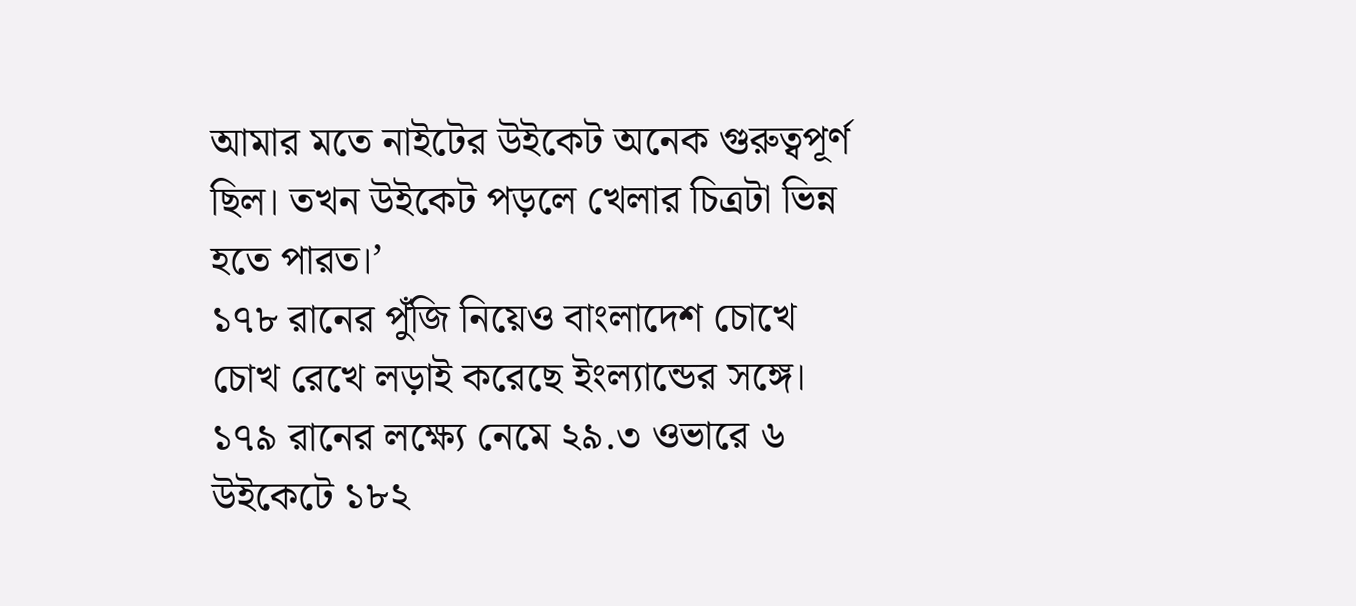আমার মতে নাইটের উইকেট অনেক গুরুত্বপূর্ণ ছিল। তখন উইকেট পড়লে খেলার চিত্রটা ভিন্ন হতে পারত।’
১৭৮ রানের পুঁজি নিয়েও বাংলাদেশ চোখে চোখ রেখে লড়াই করেছে ইংল্যান্ডের সঙ্গে। ১৭৯ রানের লক্ষ্যে নেমে ২৯.৩ ওভারে ৬ উইকেটে ১৮২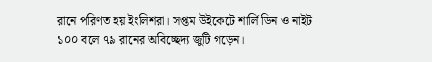রানে পরিণত হয় ইংলিশরা। সপ্তম উইকেটে শার্লি ডিন ও নাইট ১০০ বলে ৭৯ রানের অবিচ্ছেদ্য জুটি গড়েন।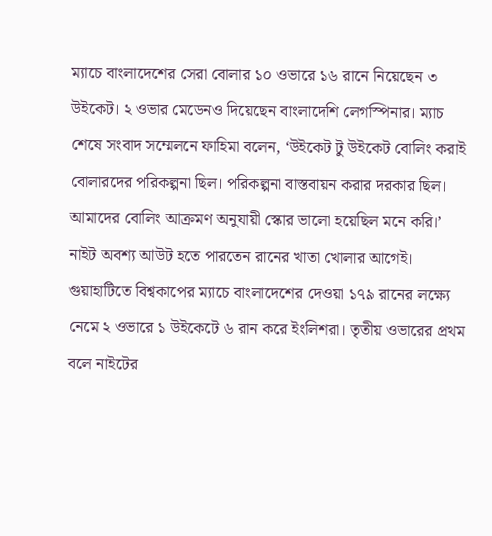ম্যাচে বাংলাদেশের সেরা বোলার ১০ ওভারে ১৬ রানে নিয়েছেন ৩ উইকেট। ২ ওভার মেডেনও দিয়েছেন বাংলাদেশি লেগস্পিনার। ম্যাচ শেষে সংবাদ সম্মেলনে ফাহিমা বলেন, ‘উইকেট টু উইকেট বোলিং করাই বোলারদের পরিকল্পনা ছিল। পরিকল্পনা বাস্তবায়ন করার দরকার ছিল। আমাদের বোলিং আক্রমণ অনুযায়ী স্কোর ভালো হয়েছিল মনে করি।’
নাইট অবশ্য আউট হতে পারতেন রানের খাতা খোলার আগেই। গুয়াহাটিতে বিশ্বকাপের ম্যাচে বাংলাদেশের দেওয়া ১৭৯ রানের লক্ষ্যে নেমে ২ ওভারে ১ উইকেটে ৬ রান করে ইংলিশরা। তৃতীয় ওভারের প্রথম বলে নাইটের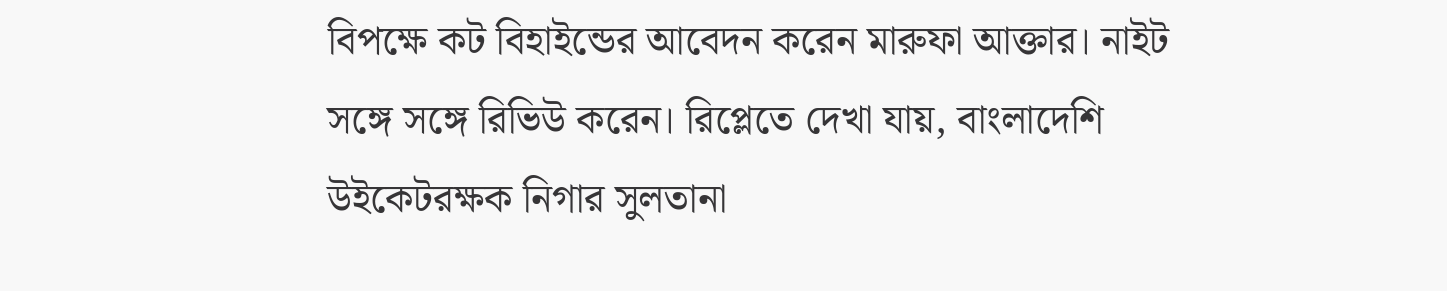বিপক্ষে কট বিহাইন্ডের আবেদন করেন মারুফা আক্তার। নাইট সঙ্গে সঙ্গে রিভিউ করেন। রিপ্লেতে দেখা যায়, বাংলাদেশি উইকেটরক্ষক নিগার সুলতানা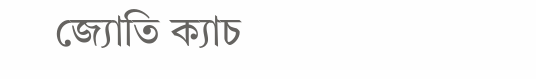জ্যোতি ক্যাচ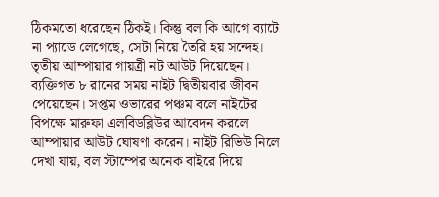ঠিকমতো ধরেছেন ঠিকই। কিন্তু বল কি আগে ব্যাটে না প্যাডে লেগেছে, সেটা নিয়ে তৈরি হয় সন্দেহ। তৃতীয় আম্পায়ার গায়ত্রী নট আউট দিয়েছেন।
ব্যক্তিগত ৮ রানের সময় নাইট দ্বিতীয়বার জীবন পেয়েছেন। সপ্তম ওভারের পঞ্চম বলে নাইটের বিপক্ষে মারুফা এলবিডব্লিউর আবেদন করলে আম্পায়ার আউট ঘোষণা করেন। নাইট রিভিউ নিলে দেখা যায়, বল স্টাম্পের অনেক বাইরে দিয়ে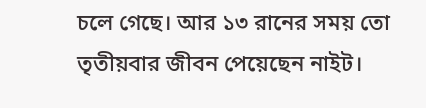চলে গেছে। আর ১৩ রানের সময় তো তৃতীয়বার জীবন পেয়েছেন নাইট।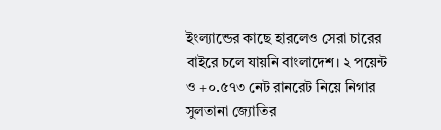ইংল্যান্ডের কাছে হারলেও সেরা চারের বাইরে চলে যায়নি বাংলাদেশ। ২ পয়েন্ট ও +০.৫৭৩ নেট রানরেট নিয়ে নিগার সুলতানা জ্যোতির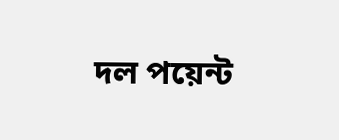দল পয়েন্ট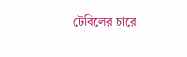টেবিলের চারে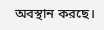অবস্থান করছে।